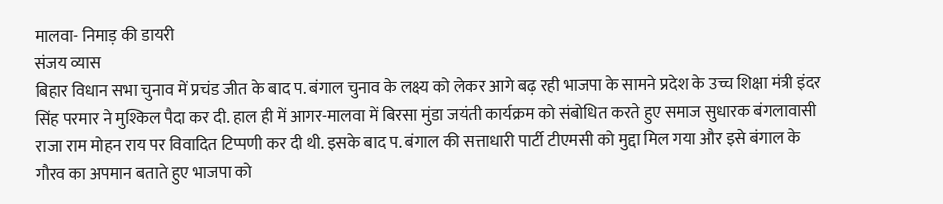मालवा- निमाड़ की डायरी
संजय व्यास
बिहार विधान सभा चुनाव में प्रचंड जीत के बाद प. बंगाल चुनाव के लक्ष्य को लेकर आगे बढ़ रही भाजपा के सामने प्रदेश के उच्च शिक्षा मंत्री इंदर सिंह परमार ने मुश्किल पैदा कर दी. हाल ही में आगर-मालवा में बिरसा मुंडा जयंती कार्यक्रम को संबोधित करते हुए समाज सुधारक बंगलावासी राजा राम मोहन राय पर विवादित टिप्पणी कर दी थी. इसके बाद प. बंगाल की सत्ताधारी पार्टी टीएमसी को मुद्दा मिल गया और इसे बंगाल के गौरव का अपमान बताते हुए भाजपा को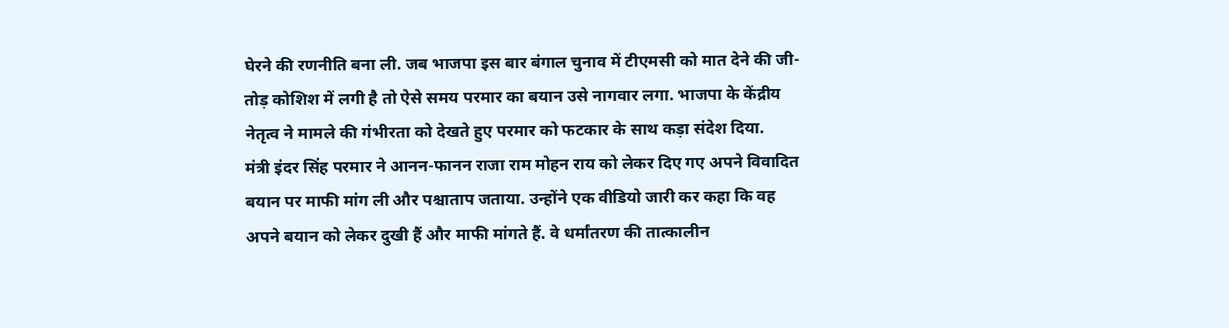घेरने की रणनीति बना ली. जब भाजपा इस बार बंगाल चुनाव में टीएमसी को मात देने की जी-तोड़ कोशिश में लगी है तो ऐसे समय परमार का बयान उसे नागवार लगा. भाजपा के केंद्रीय नेतृत्व ने मामले की गंभीरता को देखते हुए परमार को फटकार के साथ कड़ा संदेश दिया.
मंत्री इंदर सिंह परमार ने आनन-फानन राजा राम मोहन राय को लेकर दिए गए अपने विवादित बयान पर माफी मांग ली और पश्चाताप जताया. उन्होंने एक वीडियो जारी कर कहा कि वह अपने बयान को लेकर दुखी हैं और माफी मांगते हैं. वे धर्मांतरण की तात्कालीन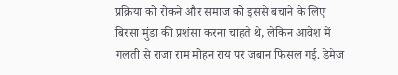प्रक्रिया को रोकने और समाज को इससे बचाने के लिए बिरसा मुंडा की प्रशंसा करना चाहते थे, लेकिन आवेश में गलती से राजा राम मोहन राय पर जबान फिसल गई. डेमेज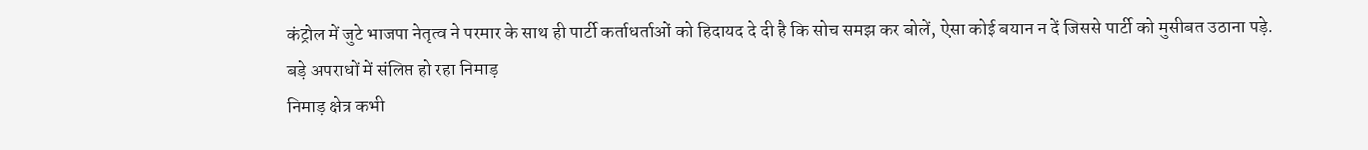कंट्रोल में जुटे भाजपा नेतृत्व ने परमार के साथ ही पार्टी कर्ताधर्ताओं को हिदायद दे दी है कि सोच समझ कर बोलें, ऐसा कोई बयान न दें जिससे पार्टी को मुसीबत उठाना पड़े.
बड़े अपराधों में संलिप्त हो रहा निमाड़
निमाड़ क्षेत्र कभी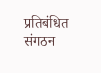प्रतिबंधित संगठन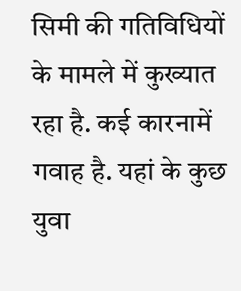सिमी की गतिविधियों के मामले में कुख्यात रहा है. कई कारनामें गवाह है. यहां के कुछ युवा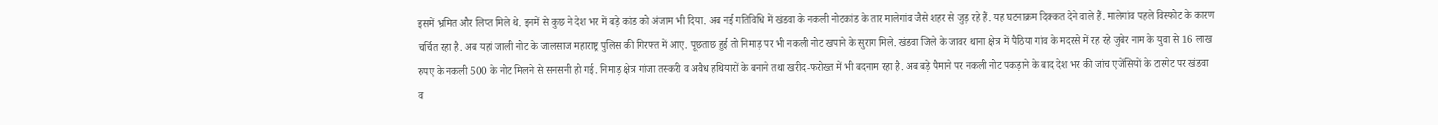इसमें भ्रमित और लिप्त मिले थे. इनमें से कुछ ने देश भर में बड़े कांड को अंजाम भी दिया. अब नई गतिविधि में खंडवा के नकली नोटकांड के तार मालेगांव जैसे शहर से जुड़ रहे हैं. यह घटनाक्रम दिक्कत देने वाले हैं. मालेगांव पहले विस्फोट के कारण चर्चित रहा है. अब यहां जाली नोट के जालसाज महाराष्ट्र पुलिस की गिरफ्त में आए. पूछताछ हुई तो निमाड़ पर भी नकली नोट खपाने के सुराग मिले. खंडवा जिले के जावर थाना क्षेत्र में पैठिया गांव के मदरसे में रह रहे जुबेर नाम के युवा से 16 लाख रुपए के नकली 500 के नोट मिलने से सनसनी हो गई. निमाड़ क्षेत्र गांजा तस्करी व अवैध हथियारों के बनाने तथा खरीद-फरोख्त में भी बदनाम रहा है. अब बड़े पैमाने पर नकली नोट पकड़ाने के बाद देश भर की जांच एजेंसियों के टारगेट पर खंडवा व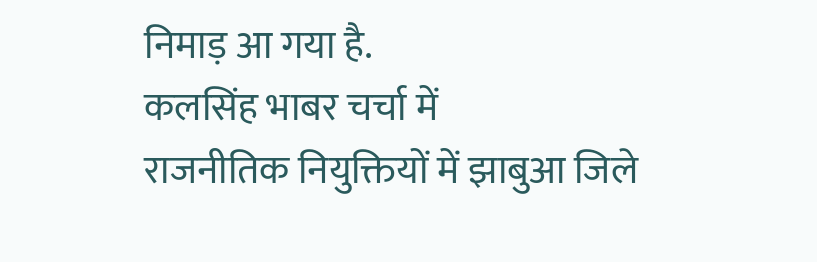निमाड़ आ गया है.
कलसिंह भाबर चर्चा में
राजनीतिक नियुक्तियों में झाबुआ जिले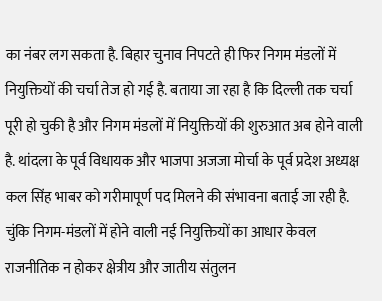का नंबर लग सकता है. बिहार चुनाव निपटते ही फिर निगम मंडलों में नियुक्तियों की चर्चा तेज हो गई है. बताया जा रहा है कि दिल्ली तक चर्चा पूरी हो चुकी है और निगम मंडलों में नियुक्तियों की शुरुआत अब होने वाली है. थांदला के पूर्व विधायक और भाजपा अजजा मोर्चा के पूर्व प्रदेश अध्यक्ष कल सिंह भाबर को गरीमापूर्ण पद मिलने की संभावना बताई जा रही है. चुंकि निगम-मंडलों में होने वाली नई नियुक्तियों का आधार केवल राजनीतिक न होकर क्षेत्रीय और जातीय संतुलन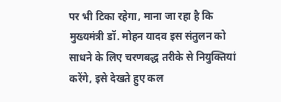पर भी टिका रहेगा, माना जा रहा है कि मुख्यमंत्री डॉ. मोहन यादव इस संतुलन को साधने के लिए चरणबद्ध तरीके से नियुक्तियां करेंगे, इसे देखते हुए कल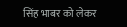सिंह भाबर को लेकर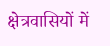क्षेत्रवासियों में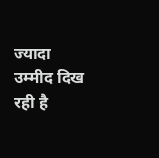ज्यादा उम्मीद दिख रही है